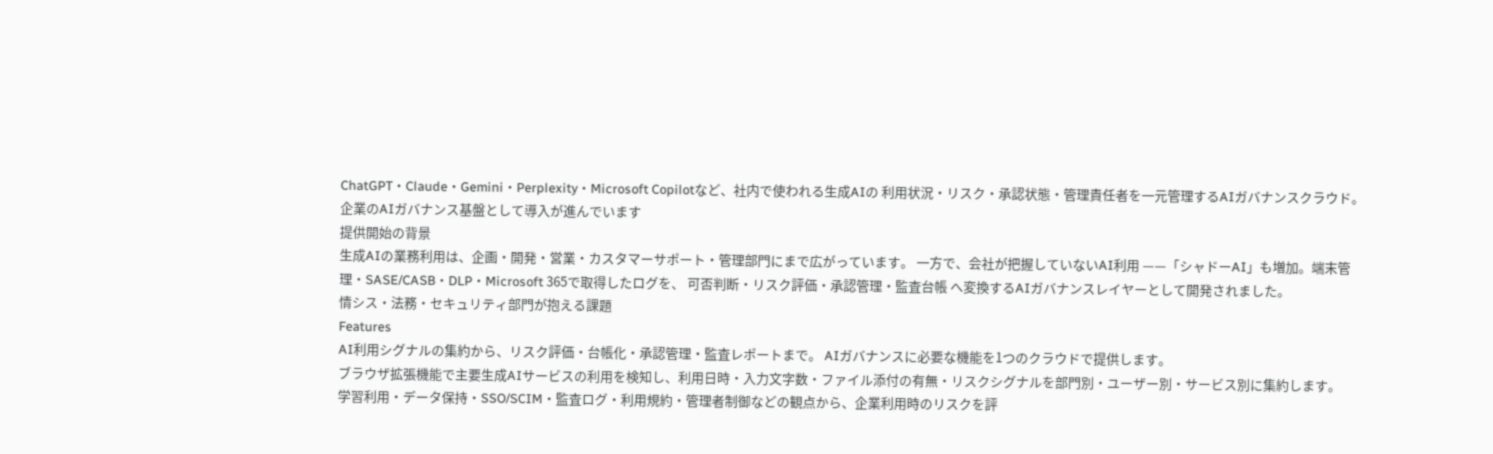ChatGPT・Claude・Gemini・Perplexity・Microsoft Copilotなど、社内で使われる生成AIの 利用状況・リスク・承認状態・管理責任者を一元管理するAIガバナンスクラウド。
企業のAIガバナンス基盤として導入が進んでいます
提供開始の背景
生成AIの業務利用は、企画・開発・営業・カスタマーサポート・管理部門にまで広がっています。 一方で、会社が把握していないAI利用 ——「シャドーAI」も増加。端末管理・SASE/CASB・DLP・Microsoft 365で取得したログを、 可否判断・リスク評価・承認管理・監査台帳 へ変換するAIガバナンスレイヤーとして開発されました。
情シス・法務・セキュリティ部門が抱える課題
Features
AI利用シグナルの集約から、リスク評価・台帳化・承認管理・監査レポートまで。 AIガバナンスに必要な機能を1つのクラウドで提供します。
ブラウザ拡張機能で主要生成AIサービスの利用を検知し、利用日時・入力文字数・ファイル添付の有無・リスクシグナルを部門別・ユーザー別・サービス別に集約します。
学習利用・データ保持・SSO/SCIM・監査ログ・利用規約・管理者制御などの観点から、企業利用時のリスクを評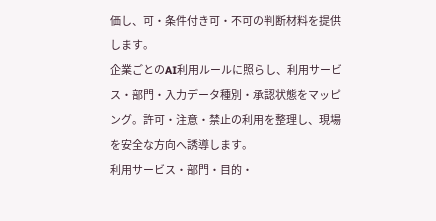価し、可・条件付き可・不可の判断材料を提供します。
企業ごとのAI利用ルールに照らし、利用サービス・部門・入力データ種別・承認状態をマッピング。許可・注意・禁止の利用を整理し、現場を安全な方向へ誘導します。
利用サービス・部門・目的・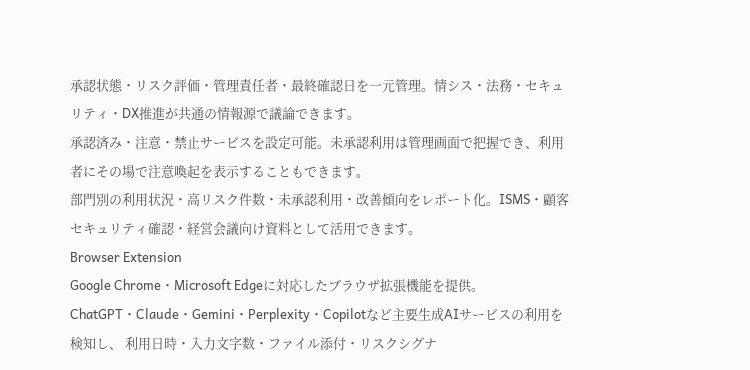承認状態・リスク評価・管理責任者・最終確認日を一元管理。情シス・法務・セキュリティ・DX推進が共通の情報源で議論できます。
承認済み・注意・禁止サービスを設定可能。未承認利用は管理画面で把握でき、利用者にその場で注意喚起を表示することもできます。
部門別の利用状況・高リスク件数・未承認利用・改善傾向をレポート化。ISMS・顧客セキュリティ確認・経営会議向け資料として活用できます。
Browser Extension
Google Chrome・Microsoft Edgeに対応したブラウザ拡張機能を提供。 ChatGPT・Claude・Gemini・Perplexity・Copilotなど主要生成AIサービスの利用を検知し、 利用日時・入力文字数・ファイル添付・リスクシグナ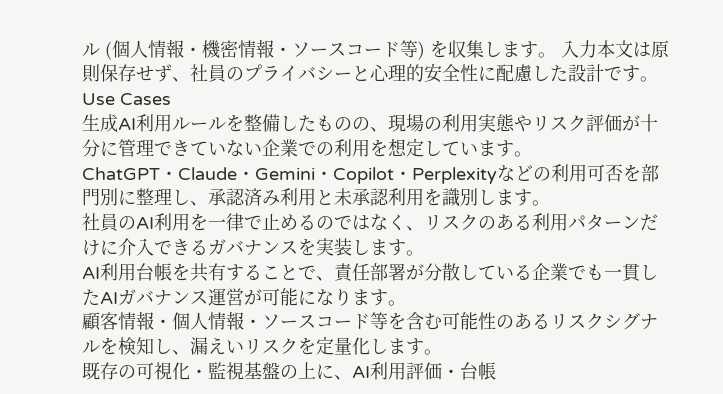ル (個人情報・機密情報・ソースコード等) を収集します。 入力本文は原則保存せず、社員のプライバシーと心理的安全性に配慮した設計です。
Use Cases
生成AI利用ルールを整備したものの、現場の利用実態やリスク評価が十分に管理できていない企業での利用を想定しています。
ChatGPT・Claude・Gemini・Copilot・Perplexityなどの利用可否を部門別に整理し、承認済み利用と未承認利用を識別します。
社員のAI利用を一律で止めるのではなく、リスクのある利用パターンだけに介入できるガバナンスを実装します。
AI利用台帳を共有することで、責任部署が分散している企業でも一貫したAIガバナンス運営が可能になります。
顧客情報・個人情報・ソースコード等を含む可能性のあるリスクシグナルを検知し、漏えいリスクを定量化します。
既存の可視化・監視基盤の上に、AI利用評価・台帳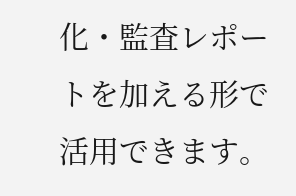化・監査レポートを加える形で活用できます。